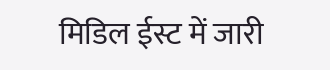मिडिल ईस्ट में जारी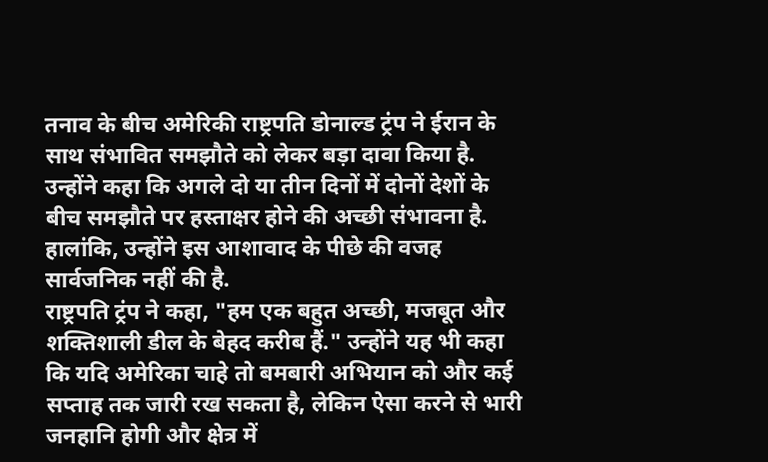तनाव के बीच अमेरिकी राष्ट्रपति डोनाल्ड ट्रंप ने ईरान के साथ संभावित समझौते को लेकर बड़ा दावा किया है. उन्होंने कहा कि अगले दो या तीन दिनों में दोनों देशों के बीच समझौते पर हस्ताक्षर होने की अच्छी संभावना है. हालांकि, उन्होंने इस आशावाद के पीछे की वजह सार्वजनिक नहीं की है.
राष्ट्रपति ट्रंप ने कहा, "हम एक बहुत अच्छी, मजबूत और शक्तिशाली डील के बेहद करीब हैं." उन्होंने यह भी कहा कि यदि अमेरिका चाहे तो बमबारी अभियान को और कई सप्ताह तक जारी रख सकता है, लेकिन ऐसा करने से भारी जनहानि होगी और क्षेत्र में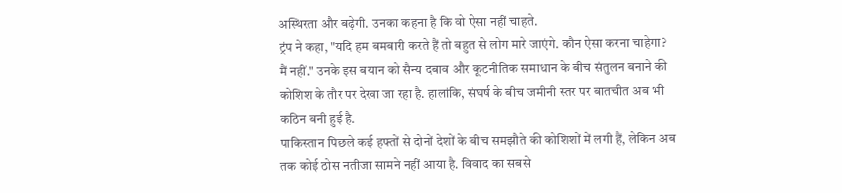अस्थिरता और बढ़ेगी. उनका कहना है कि वो ऐसा नहीं चाहते.
ट्रंप ने कहा, "यदि हम बमबारी करते हैं तो बहुत से लोग मारे जाएंगे. कौन ऐसा करना चाहेगा? मैं नहीं." उनके इस बयान को सैन्य दबाव और कूटनीतिक समाधान के बीच संतुलन बनाने की कोशिश के तौर पर देखा जा रहा है. हालांकि, संघर्ष के बीच जमीनी स्तर पर बातचीत अब भी कठिन बनी हुई है.
पाकिस्तान पिछले कई हफ्तों से दोनों देशों के बीच समझौते की कोशिशों में लगी हैं, लेकिन अब तक कोई ठोस नतीजा सामने नहीं आया है. विवाद का सबसे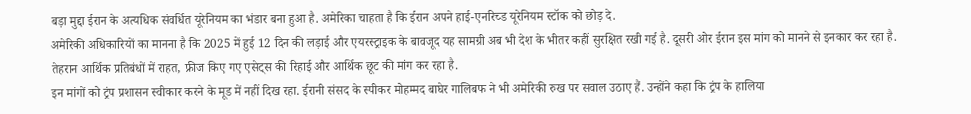बड़ा मुद्दा ईरान के अत्यधिक संवर्धित यूरेनियम का भंडार बना हुआ है. अमेरिका चाहता है कि ईरान अपने हाई-एनरिच्ड यूरेनियम स्टॉक को छोड़ दे.
अमेरिकी अधिकारियों का मानना है कि 2025 में हुई 12 दिन की लड़ाई और एयरस्ट्राइक के बावजूद यह सामग्री अब भी देश के भीतर कहीं सुरक्षित रखी गई है. दूसरी ओर ईरान इस मांग को मानने से इनकार कर रहा है. तेहरान आर्थिक प्रतिबंधों में राहत, फ्रीज किए गए एसेट्स की रिहाई और आर्थिक छूट की मांग कर रहा है.
इन मांगों को ट्रंप प्रशासन स्वीकार करने के मूड में नहीं दिख रहा. ईरानी संसद के स्पीकर मोहम्मद बाघेर गालिबफ ने भी अमेरिकी रुख पर सवाल उठाए हैं. उन्होंने कहा कि ट्रंप के हालिया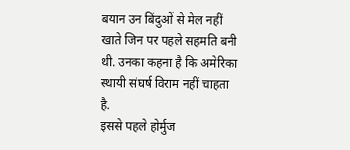बयान उन बिंदुओं से मेल नहीं खाते जिन पर पहले सहमति बनी थी. उनका कहना है कि अमेरिका स्थायी संघर्ष विराम नहीं चाहता है.
इससे पहले होर्मुज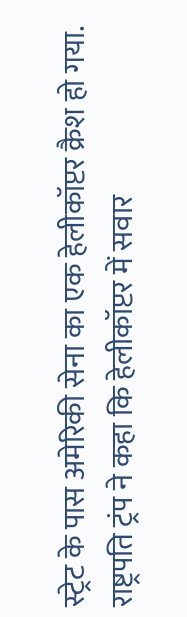स्ट्रेट के पास अमेरिकी सेना का एक हेलीकॉप्टर क्रैश हो गया. राष्ट्रपति ट्रंप ने कहा कि हेलीकॉप्टर में सवार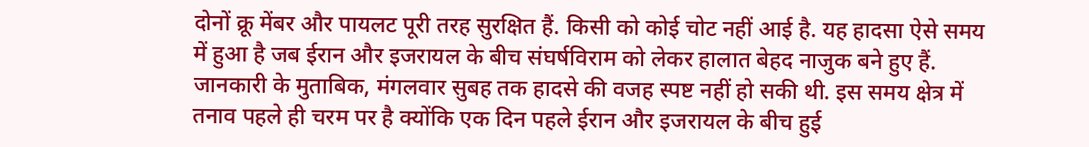दोनों क्रू मेंबर और पायलट पूरी तरह सुरक्षित हैं. किसी को कोई चोट नहीं आई है. यह हादसा ऐसे समय में हुआ है जब ईरान और इजरायल के बीच संघर्षविराम को लेकर हालात बेहद नाजुक बने हुए हैं.
जानकारी के मुताबिक, मंगलवार सुबह तक हादसे की वजह स्पष्ट नहीं हो सकी थी. इस समय क्षेत्र में तनाव पहले ही चरम पर है क्योंकि एक दिन पहले ईरान और इजरायल के बीच हुई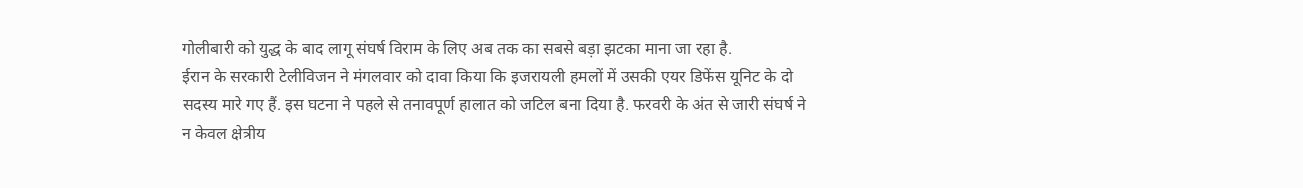गोलीबारी को युद्ध के बाद लागू संघर्ष विराम के लिए अब तक का सबसे बड़ा झटका माना जा रहा है.
ईरान के सरकारी टेलीविजन ने मंगलवार को दावा किया कि इजरायली हमलों में उसकी एयर डिफेंस यूनिट के दो सदस्य मारे गए हैं. इस घटना ने पहले से तनावपूर्ण हालात को जटिल बना दिया है. फरवरी के अंत से जारी संघर्ष ने न केवल क्षेत्रीय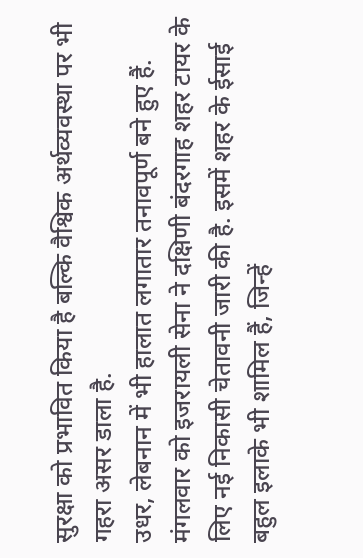सुरक्षा को प्रभावित किया है बल्कि वैश्विक अर्थव्यवस्था पर भी गहरा असर डाला है.
उधर, लेबनान में भी हालात लगातार तनावपूर्ण बने हुए हैं. मंगलवार को इजरायली सेना ने दक्षिणी बंदरगाह शहर टायर के लिए नई निकासी चेतावनी जारी की है. इसमें शहर के ईसाई बहुल इलाके भी शामिल हैं, जिन्हें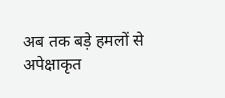अब तक बड़े हमलों से अपेक्षाकृत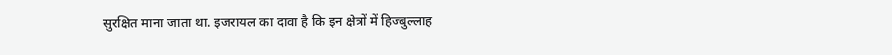सुरक्षित माना जाता था. इजरायल का दावा है कि इन क्षेत्रों में हिज्बुल्लाह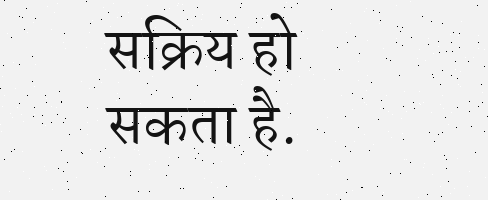सक्रिय हो सकता है.